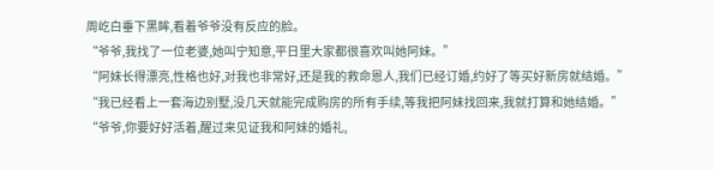周屹白垂下黑眸,看着爷爷没有反应的脸。
“爷爷,我找了一位老婆,她叫宁知意,平日里大家都很喜欢叫她阿妹。”
“阿妹长得漂亮,性格也好,对我也非常好,还是我的救命恩人,我们已经订婚,约好了等买好新房就结婚。”
“我已经看上一套海边别墅,没几天就能完成购房的所有手续,等我把阿妹找回来,我就打算和她结婚。”
“爷爷,你要好好活着,醒过来见证我和阿妹的婚礼,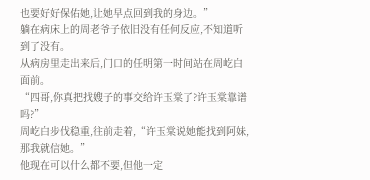也要好好保佑她,让她早点回到我的身边。”
躺在病床上的周老爷子依旧没有任何反应,不知道听到了没有。
从病房里走出来后,门口的任明第一时间站在周屹白面前。
“四哥,你真把找嫂子的事交给许玉棠了?许玉棠靠谱吗?”
周屹白步伐稳重,往前走着,“许玉棠说她能找到阿妹,那我就信她。”
他现在可以什么都不要,但他一定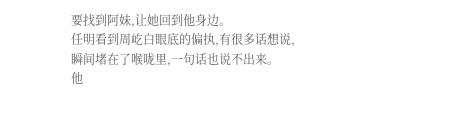要找到阿妹,让她回到他身边。
任明看到周屹白眼底的偏执,有很多话想说,瞬间堵在了喉咙里,一句话也说不出来。
他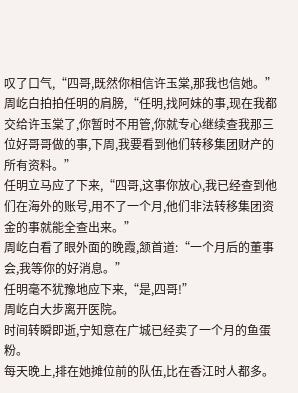叹了口气,“四哥,既然你相信许玉棠,那我也信她。”
周屹白拍拍任明的肩膀,“任明,找阿妹的事,现在我都交给许玉棠了,你暂时不用管,你就专心继续查我那三位好哥哥做的事,下周,我要看到他们转移集团财产的所有资料。”
任明立马应了下来,“四哥,这事你放心,我已经查到他们在海外的账号,用不了一个月,他们非法转移集团资金的事就能全查出来。”
周屹白看了眼外面的晚霞,颔首道:“一个月后的董事会,我等你的好消息。”
任明毫不犹豫地应下来,“是,四哥!”
周屹白大步离开医院。
时间转瞬即逝,宁知意在广城已经卖了一个月的鱼蛋粉。
每天晚上,排在她摊位前的队伍,比在香江时人都多。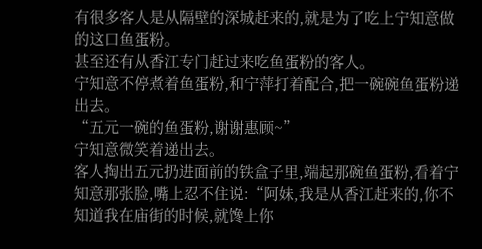有很多客人是从隔壁的深城赶来的,就是为了吃上宁知意做的这口鱼蛋粉。
甚至还有从香江专门赶过来吃鱼蛋粉的客人。
宁知意不停煮着鱼蛋粉,和宁萍打着配合,把一碗碗鱼蛋粉递出去。
“五元一碗的鱼蛋粉,谢谢惠顾~”
宁知意微笑着递出去。
客人掏出五元扔进面前的铁盒子里,端起那碗鱼蛋粉,看着宁知意那张脸,嘴上忍不住说:“阿妹,我是从香江赶来的,你不知道我在庙街的时候,就馋上你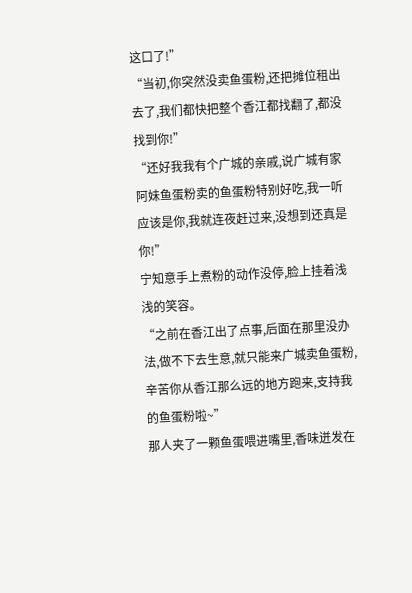这口了!”
“当初,你突然没卖鱼蛋粉,还把摊位租出去了,我们都快把整个香江都找翻了,都没找到你!”
“还好我我有个广城的亲戚,说广城有家阿妹鱼蛋粉卖的鱼蛋粉特别好吃,我一听应该是你,我就连夜赶过来,没想到还真是你!”
宁知意手上煮粉的动作没停,脸上挂着浅浅的笑容。
“之前在香江出了点事,后面在那里没办法,做不下去生意,就只能来广城卖鱼蛋粉,辛苦你从香江那么远的地方跑来,支持我的鱼蛋粉啦~”
那人夹了一颗鱼蛋喂进嘴里,香味迸发在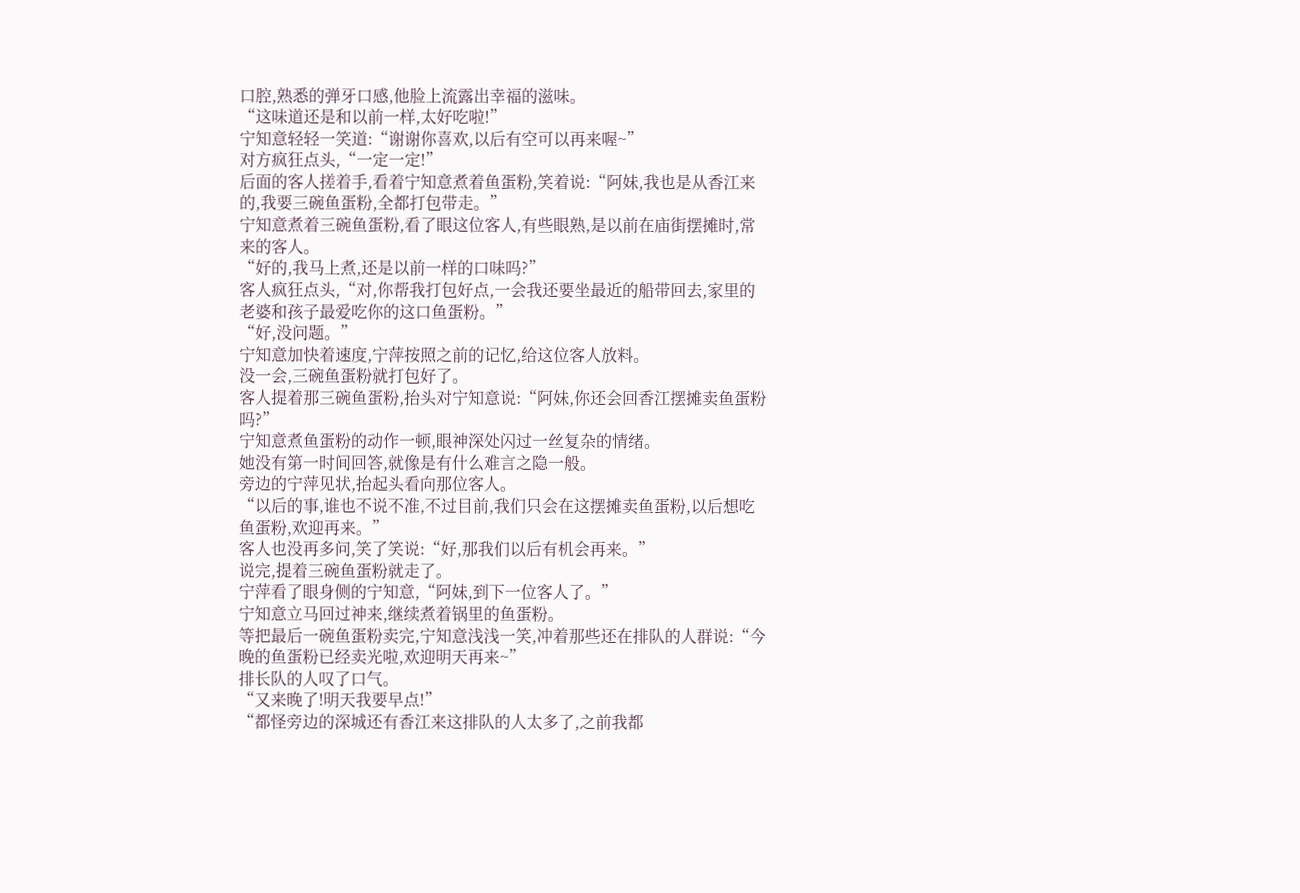口腔,熟悉的弹牙口感,他脸上流露出幸福的滋味。
“这味道还是和以前一样,太好吃啦!”
宁知意轻轻一笑道:“谢谢你喜欢,以后有空可以再来喔~”
对方疯狂点头,“一定一定!”
后面的客人搓着手,看着宁知意煮着鱼蛋粉,笑着说:“阿妹,我也是从香江来的,我要三碗鱼蛋粉,全都打包带走。”
宁知意煮着三碗鱼蛋粉,看了眼这位客人,有些眼熟,是以前在庙街摆摊时,常来的客人。
“好的,我马上煮,还是以前一样的口味吗?”
客人疯狂点头,“对,你帮我打包好点,一会我还要坐最近的船带回去,家里的老婆和孩子最爱吃你的这口鱼蛋粉。”
“好,没问题。”
宁知意加快着速度,宁萍按照之前的记忆,给这位客人放料。
没一会,三碗鱼蛋粉就打包好了。
客人提着那三碗鱼蛋粉,抬头对宁知意说:“阿妹,你还会回香江摆摊卖鱼蛋粉吗?”
宁知意煮鱼蛋粉的动作一顿,眼神深处闪过一丝复杂的情绪。
她没有第一时间回答,就像是有什么难言之隐一般。
旁边的宁萍见状,抬起头看向那位客人。
“以后的事,谁也不说不准,不过目前,我们只会在这摆摊卖鱼蛋粉,以后想吃鱼蛋粉,欢迎再来。”
客人也没再多问,笑了笑说:“好,那我们以后有机会再来。”
说完,提着三碗鱼蛋粉就走了。
宁萍看了眼身侧的宁知意,“阿妹,到下一位客人了。”
宁知意立马回过神来,继续煮着锅里的鱼蛋粉。
等把最后一碗鱼蛋粉卖完,宁知意浅浅一笑,冲着那些还在排队的人群说:“今晚的鱼蛋粉已经卖光啦,欢迎明天再来~”
排长队的人叹了口气。
“又来晚了!明天我要早点!”
“都怪旁边的深城还有香江来这排队的人太多了,之前我都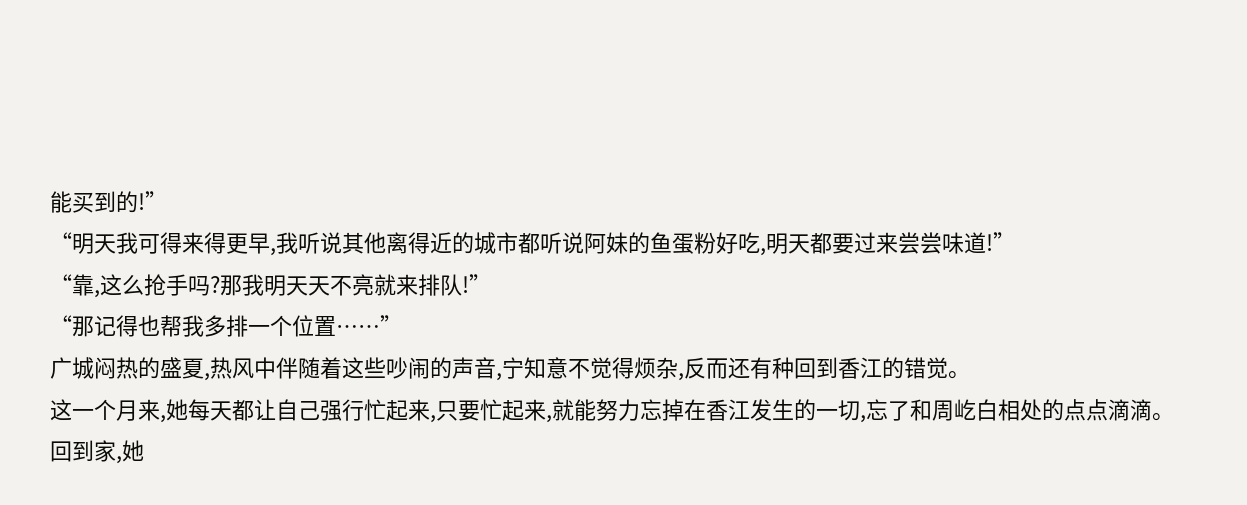能买到的!”
“明天我可得来得更早,我听说其他离得近的城市都听说阿妹的鱼蛋粉好吃,明天都要过来尝尝味道!”
“靠,这么抢手吗?那我明天天不亮就来排队!”
“那记得也帮我多排一个位置……”
广城闷热的盛夏,热风中伴随着这些吵闹的声音,宁知意不觉得烦杂,反而还有种回到香江的错觉。
这一个月来,她每天都让自己强行忙起来,只要忙起来,就能努力忘掉在香江发生的一切,忘了和周屹白相处的点点滴滴。
回到家,她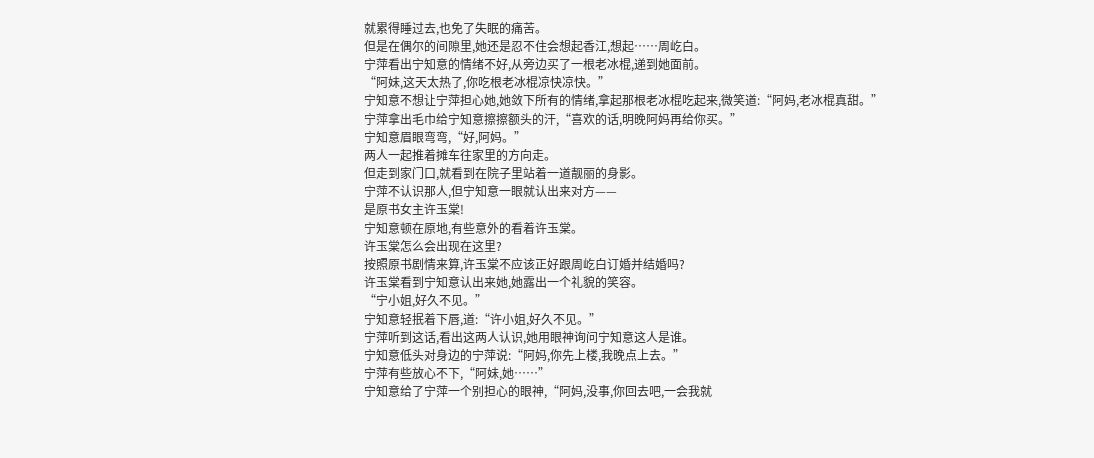就累得睡过去,也免了失眠的痛苦。
但是在偶尔的间隙里,她还是忍不住会想起香江,想起……周屹白。
宁萍看出宁知意的情绪不好,从旁边买了一根老冰棍,递到她面前。
“阿妹,这天太热了,你吃根老冰棍凉快凉快。”
宁知意不想让宁萍担心她,她敛下所有的情绪,拿起那根老冰棍吃起来,微笑道:“阿妈,老冰棍真甜。”
宁萍拿出毛巾给宁知意擦擦额头的汗,“喜欢的话,明晚阿妈再给你买。”
宁知意眉眼弯弯,“好,阿妈。”
两人一起推着摊车往家里的方向走。
但走到家门口,就看到在院子里站着一道靓丽的身影。
宁萍不认识那人,但宁知意一眼就认出来对方——
是原书女主许玉棠!
宁知意顿在原地,有些意外的看着许玉棠。
许玉棠怎么会出现在这里?
按照原书剧情来算,许玉棠不应该正好跟周屹白订婚并结婚吗?
许玉棠看到宁知意认出来她,她露出一个礼貌的笑容。
“宁小姐,好久不见。”
宁知意轻抿着下唇,道:“许小姐,好久不见。”
宁萍听到这话,看出这两人认识,她用眼神询问宁知意这人是谁。
宁知意低头对身边的宁萍说:“阿妈,你先上楼,我晚点上去。”
宁萍有些放心不下,“阿妹,她……”
宁知意给了宁萍一个别担心的眼神,“阿妈,没事,你回去吧,一会我就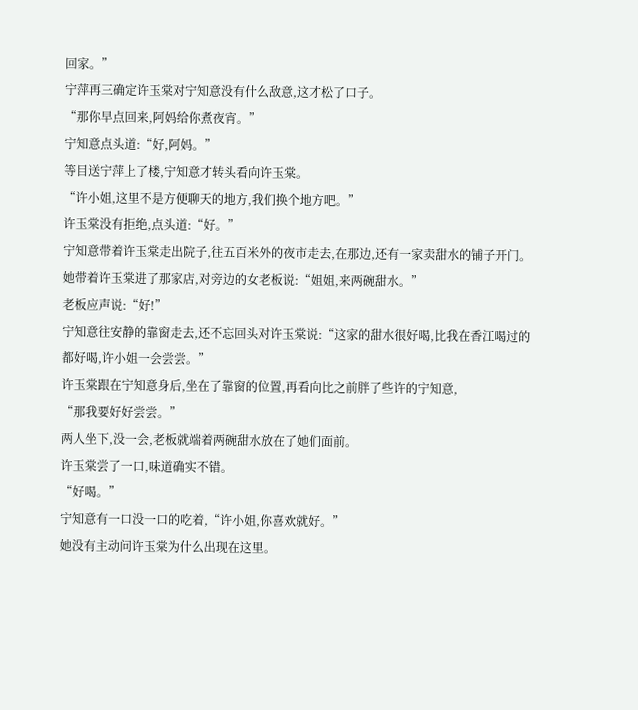回家。”
宁萍再三确定许玉棠对宁知意没有什么敌意,这才松了口子。
“那你早点回来,阿妈给你煮夜宵。”
宁知意点头道:“好,阿妈。”
等目送宁萍上了楼,宁知意才转头看向许玉棠。
“许小姐,这里不是方便聊天的地方,我们换个地方吧。”
许玉棠没有拒绝,点头道:“好。”
宁知意带着许玉棠走出院子,往五百米外的夜市走去,在那边,还有一家卖甜水的铺子开门。
她带着许玉棠进了那家店,对旁边的女老板说:“姐姐,来两碗甜水。”
老板应声说:“好!”
宁知意往安静的靠窗走去,还不忘回头对许玉棠说:“这家的甜水很好喝,比我在香江喝过的都好喝,许小姐一会尝尝。”
许玉棠跟在宁知意身后,坐在了靠窗的位置,再看向比之前胖了些许的宁知意,
“那我要好好尝尝。”
两人坐下,没一会,老板就端着两碗甜水放在了她们面前。
许玉棠尝了一口,味道确实不错。
“好喝。”
宁知意有一口没一口的吃着,“许小姐,你喜欢就好。”
她没有主动问许玉棠为什么出现在这里。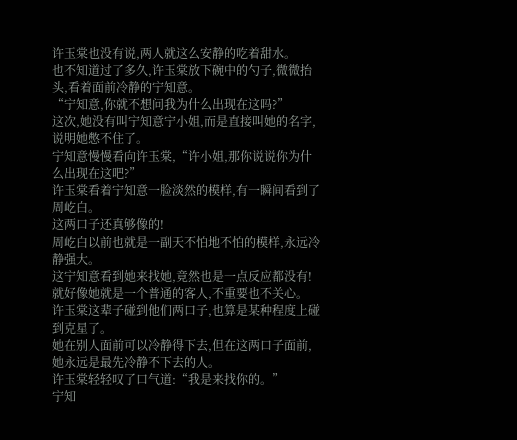许玉棠也没有说,两人就这么安静的吃着甜水。
也不知道过了多久,许玉棠放下碗中的勺子,微微抬头,看着面前冷静的宁知意。
“宁知意,你就不想问我为什么出现在这吗?”
这次,她没有叫宁知意宁小姐,而是直接叫她的名字,说明她憋不住了。
宁知意慢慢看向许玉棠,“许小姐,那你说说你为什么出现在这吧?”
许玉棠看着宁知意一脸淡然的模样,有一瞬间看到了周屹白。
这两口子还真够像的!
周屹白以前也就是一副天不怕地不怕的模样,永远冷静强大。
这宁知意看到她来找她,竟然也是一点反应都没有!
就好像她就是一个普通的客人,不重要也不关心。
许玉棠这辈子碰到他们两口子,也算是某种程度上碰到克星了。
她在别人面前可以冷静得下去,但在这两口子面前,她永远是最先冷静不下去的人。
许玉棠轻轻叹了口气道:“我是来找你的。”
宁知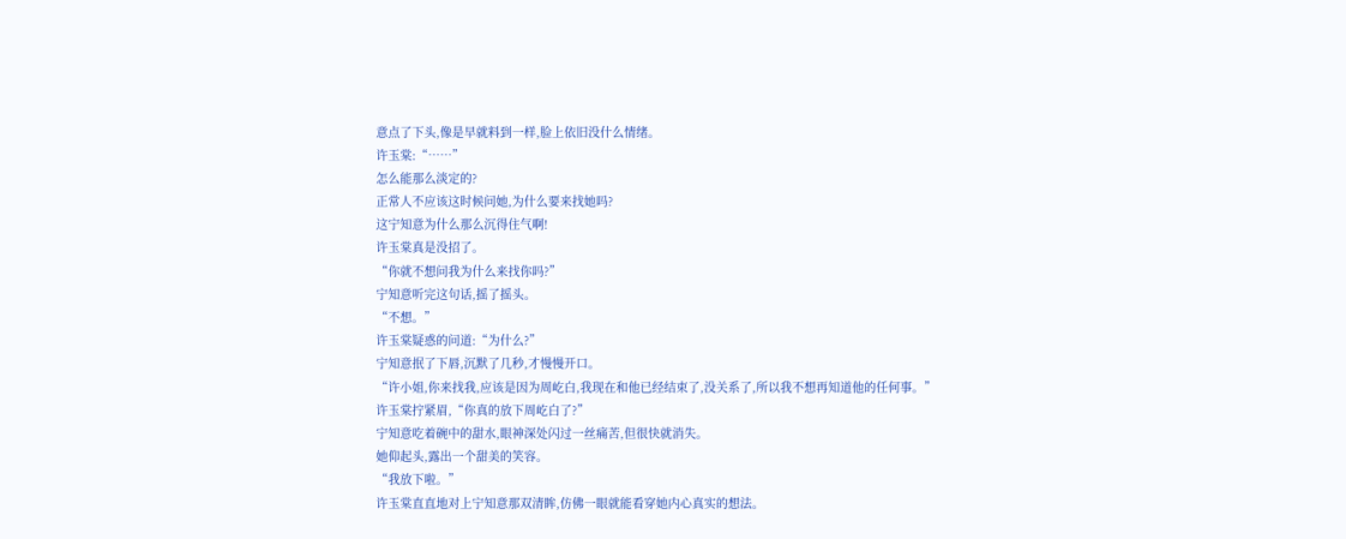意点了下头,像是早就料到一样,脸上依旧没什么情绪。
许玉棠:“……”
怎么能那么淡定的?
正常人不应该这时候问她,为什么要来找她吗?
这宁知意为什么那么沉得住气啊!
许玉棠真是没招了。
“你就不想问我为什么来找你吗?”
宁知意听完这句话,摇了摇头。
“不想。”
许玉棠疑惑的问道:“为什么?”
宁知意抿了下唇,沉默了几秒,才慢慢开口。
“许小姐,你来找我,应该是因为周屹白,我现在和他已经结束了,没关系了,所以我不想再知道他的任何事。”
许玉棠拧紧眉,“你真的放下周屹白了?”
宁知意吃着碗中的甜水,眼神深处闪过一丝痛苦,但很快就消失。
她仰起头,露出一个甜美的笑容。
“我放下啦。”
许玉棠直直地对上宁知意那双清眸,仿佛一眼就能看穿她内心真实的想法。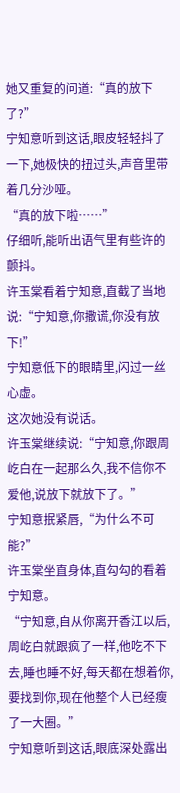她又重复的问道:“真的放下了?”
宁知意听到这话,眼皮轻轻抖了一下,她极快的扭过头,声音里带着几分沙哑。
“真的放下啦……”
仔细听,能听出语气里有些许的颤抖。
许玉棠看着宁知意,直截了当地说:“宁知意,你撒谎,你没有放下!”
宁知意低下的眼睛里,闪过一丝心虚。
这次她没有说话。
许玉棠继续说:“宁知意,你跟周屹白在一起那么久,我不信你不爱他,说放下就放下了。”
宁知意抿紧唇,“为什么不可能?”
许玉棠坐直身体,直勾勾的看着宁知意。
“宁知意,自从你离开香江以后,周屹白就跟疯了一样,他吃不下去,睡也睡不好,每天都在想着你,要找到你,现在他整个人已经瘦了一大圈。”
宁知意听到这话,眼底深处露出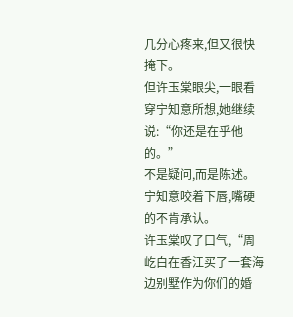几分心疼来,但又很快掩下。
但许玉棠眼尖,一眼看穿宁知意所想,她继续说:“你还是在乎他的。”
不是疑问,而是陈述。
宁知意咬着下唇,嘴硬的不肯承认。
许玉棠叹了口气,“周屹白在香江买了一套海边别墅作为你们的婚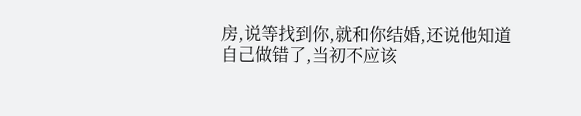房,说等找到你,就和你结婚,还说他知道自己做错了,当初不应该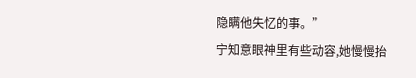隐瞒他失忆的事。”
宁知意眼神里有些动容,她慢慢抬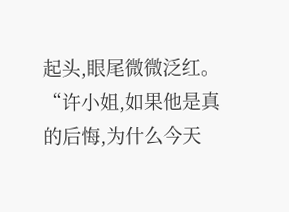起头,眼尾微微泛红。
“许小姐,如果他是真的后悔,为什么今天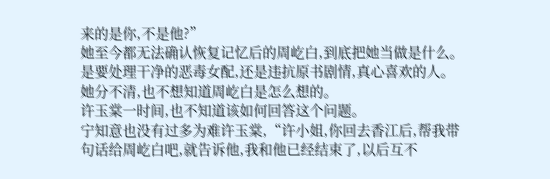来的是你,不是他?”
她至今都无法确认恢复记忆后的周屹白,到底把她当做是什么。
是要处理干净的恶毒女配,还是违抗原书剧情,真心喜欢的人。
她分不清,也不想知道周屹白是怎么想的。
许玉棠一时间,也不知道该如何回答这个问题。
宁知意也没有过多为难许玉棠,“许小姐,你回去香江后,帮我带句话给周屹白吧,就告诉他,我和他已经结束了,以后互不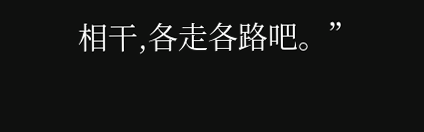相干,各走各路吧。”